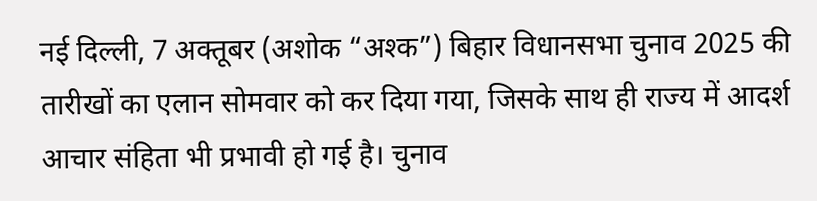नई दिल्ली, 7 अक्तूबर (अशोक “अश्क”) बिहार विधानसभा चुनाव 2025 की तारीखों का एलान सोमवार को कर दिया गया, जिसके साथ ही राज्य में आदर्श आचार संहिता भी प्रभावी हो गई है। चुनाव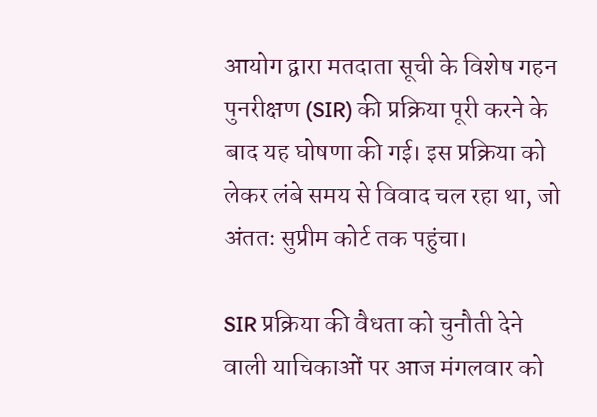आयोग द्वारा मतदाता सूची के विशेष गहन पुनरीक्षण (SIR) की प्रक्रिया पूरी करने के बाद यह घोषणा की गई। इस प्रक्रिया को लेकर लंबे समय से विवाद चल रहा था, जो अंततः सुप्रीम कोर्ट तक पहुंचा।

SIR प्रक्रिया की वैधता को चुनौती देने वाली याचिकाओं पर आज मंगलवार को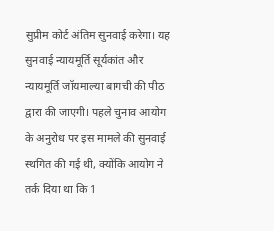सुप्रीम कोर्ट अंतिम सुनवाई करेगा। यह सुनवाई न्यायमूर्ति सूर्यकांत और न्यायमूर्ति जॉयमाल्या बागची की पीठ द्वारा की जाएगी। पहले चुनाव आयोग के अनुरोध पर इस मामले की सुनवाई स्थगित की गई थी, क्योंकि आयोग ने तर्क दिया था कि 1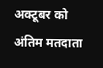अक्टूबर को अंतिम मतदाता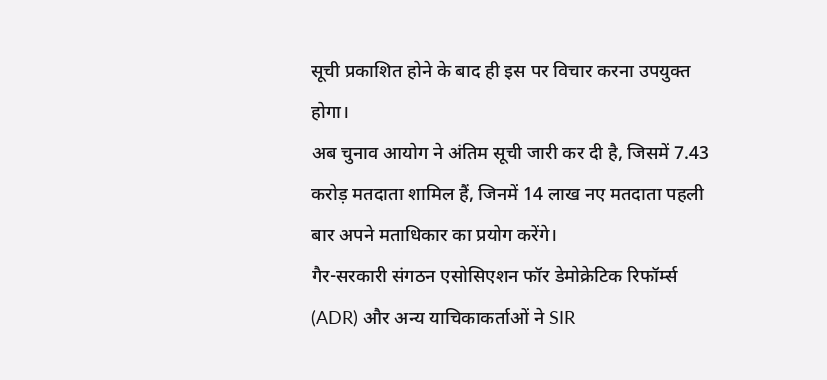सूची प्रकाशित होने के बाद ही इस पर विचार करना उपयुक्त होगा।
अब चुनाव आयोग ने अंतिम सूची जारी कर दी है, जिसमें 7.43 करोड़ मतदाता शामिल हैं, जिनमें 14 लाख नए मतदाता पहली बार अपने मताधिकार का प्रयोग करेंगे।
गैर-सरकारी संगठन एसोसिएशन फॉर डेमोक्रेटिक रिफॉर्म्स (ADR) और अन्य याचिकाकर्ताओं ने SIR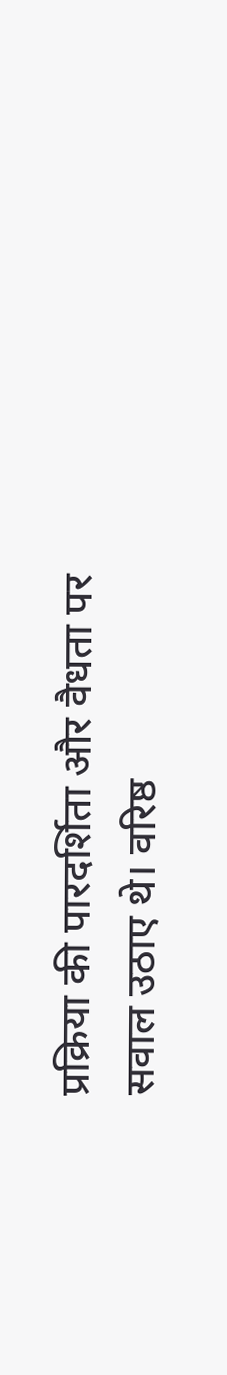प्रक्रिया की पारदर्शिता और वैधता पर सवाल उठाए थे। वरिष्ठ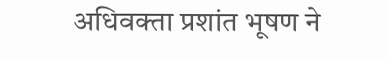अधिवक्ता प्रशांत भूषण ने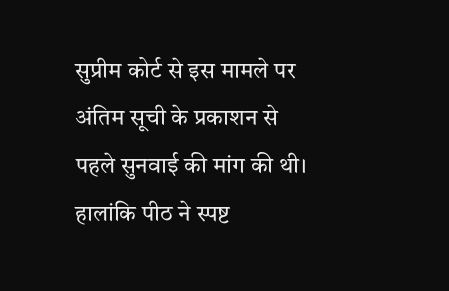सुप्रीम कोर्ट से इस मामले पर अंतिम सूची के प्रकाशन से पहले सुनवाई की मांग की थी।
हालांकि पीठ ने स्पष्ट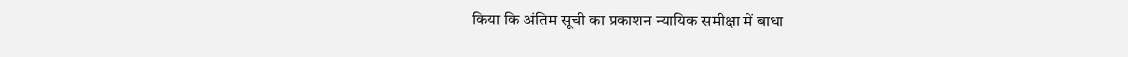किया कि अंतिम सूची का प्रकाशन न्यायिक समीक्षा में बाधा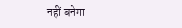नहीं बनेगा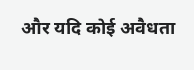और यदि कोई अवैधता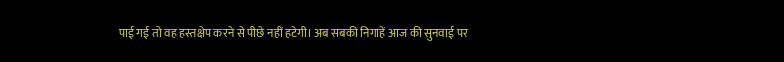पाई गई तो वह हस्तक्षेप करने से पीछे नहीं हटेगी। अब सबकी निगाहें आज की सुनवाई पर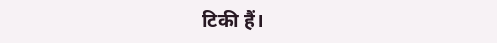टिकी हैं।